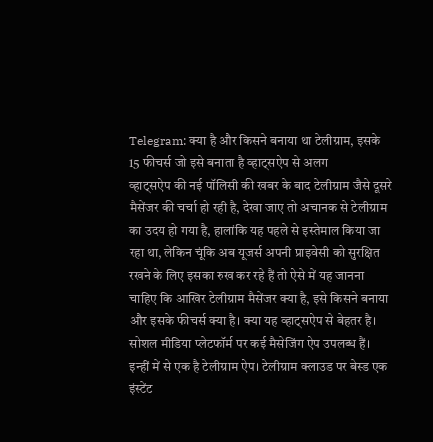Telegram: क्या है और किसने बनाया था टेलीग्राम, इसके 15 फीचर्स जो इसे बनाता है व्हाट्सऐप से अलग
व्हाट्सऐप की नई पॉलिसी की खबर के बाद टेलीग्राम जैसे दूसरे मैसेंजर की चर्चा हो रही है, देखा जाए तो अचानक से टेलीग्राम का उदय हो गया है, हालांकि यह पहले से इस्तेमाल किया जा रहा था, लेकिन चूंकि अब यूजर्स अपनी प्राइवेसी को सुरक्षित रखने के लिए इसका रुख कर रहे हैं तो ऐसे में यह जानना चाहिए कि आखिर टेलीग्राम मैसेंजर क्या है, इसे किसने बनाया और इसके फीचर्स क्या है। क्या यह व्हाट्सऐप से बेहतर है।
सोशल मीडिया प्लेटफॉर्म पर कई मैसेजिंग ऐप उपलब्ध हैं। इन्हीं में से एक है टेलीग्राम ऐप। टेलीग्राम क्लाउड पर बेस्ड एक इंस्टेंट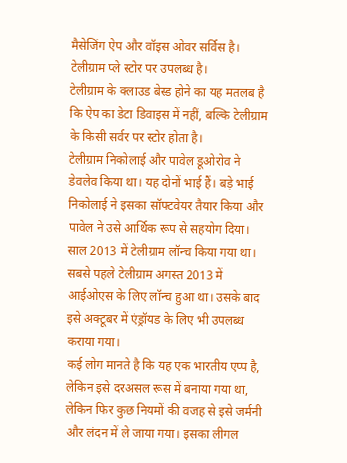मैसेजिंग ऐप और वॉइस ओवर सर्विस है। टेलीग्राम प्ले स्टोर पर उपलब्ध है।
टेलीग्राम के क्लाउड बेस्ड होने का यह मतलब है कि ऐप का डेटा डिवाइस में नहीं, बल्कि टेलीग्राम के किसी सर्वर पर स्टोर होता है।
टेलीग्राम निकोलाई और पावेल डूओरोव ने डेवलेव किया था। यह दोनों भाई हैं। बड़े भाई निकोलाई ने इसका सॉफ्टवेयर तैयार किया और पावेल ने उसे आर्थिक रूप से सहयोग दिया।
साल 2013 में टेलीग्राम लॉन्च किया गया था। सबसे पहले टेलीग्राम अगस्त 2013 में आईओएस के लिए लॉन्च हुआ था। उसके बाद इसे अक्टूबर में एंड्रॉयड के लिए भी उपलब्ध कराया गया।
कई लोग मानते है कि यह एक भारतीय एप्प है, लेकिन इसे दरअसल रूस में बनाया गया था, लेकिन फिर कुछ नियमों की वजह से इसे जर्मनी और लंदन में ले जाया गया। इसका लीगल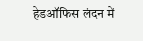हेडऑफिस लंदन में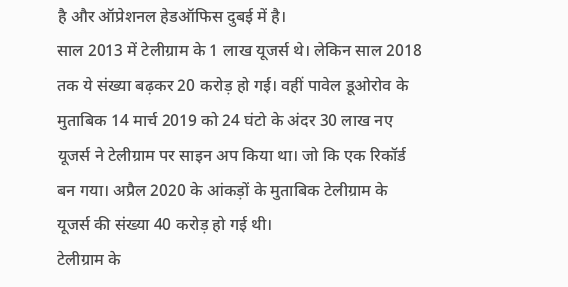है और ऑप्रेशनल हेडऑफिस दुबई में है।
साल 2013 में टेलीग्राम के 1 लाख यूजर्स थे। लेकिन साल 2018 तक ये संख्या बढ़कर 20 करोड़ हो गई। वहीं पावेल डूओरोव के मुताबिक 14 मार्च 2019 को 24 घंटो के अंदर 30 लाख नए यूजर्स ने टेलीग्राम पर साइन अप किया था। जो कि एक रिकॉर्ड बन गया। अप्रैल 2020 के आंकड़ों के मुताबिक टेलीग्राम के यूजर्स की संख्या 40 करोड़ हो गई थी।
टेलीग्राम के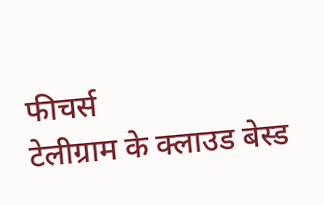फीचर्स
टेलीग्राम के क्लाउड बेस्ड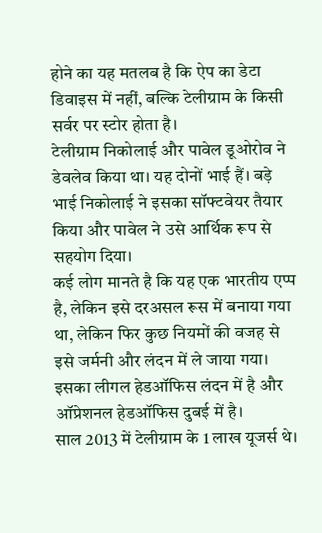होने का यह मतलब है कि ऐप का डेटा डिवाइस में नहीं, बल्कि टेलीग्राम के किसी सर्वर पर स्टोर होता है।
टेलीग्राम निकोलाई और पावेल डूओरोव ने डेवलेव किया था। यह दोनों भाई हैं। बड़े भाई निकोलाई ने इसका सॉफ्टवेयर तैयार किया और पावेल ने उसे आर्थिक रूप से सहयोग दिया।
कई लोग मानते है कि यह एक भारतीय एप्प है, लेकिन इसे दरअसल रूस में बनाया गया था, लेकिन फिर कुछ नियमों की वजह से इसे जर्मनी और लंदन में ले जाया गया। इसका लीगल हेडऑफिस लंदन में है और ऑप्रेशनल हेडऑफिस दुबई में है।
साल 2013 में टेलीग्राम के 1 लाख यूजर्स थे।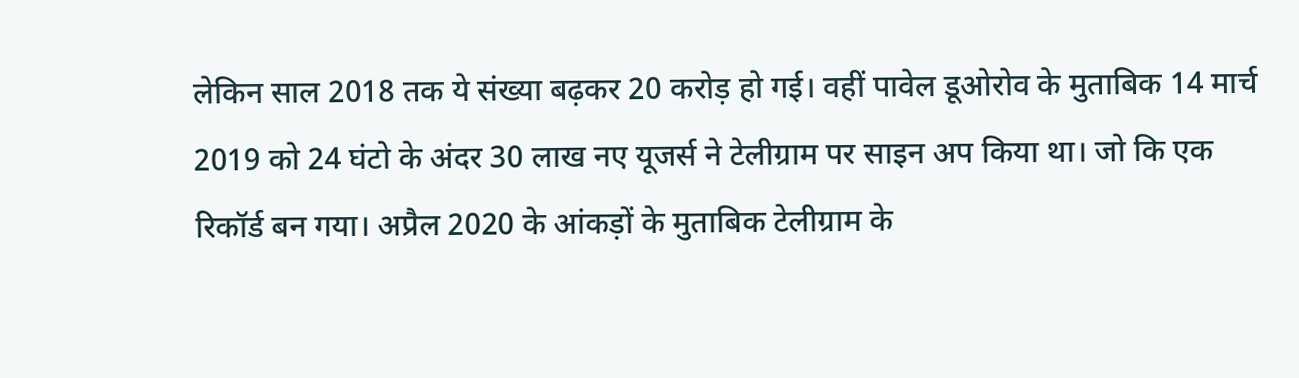लेकिन साल 2018 तक ये संख्या बढ़कर 20 करोड़ हो गई। वहीं पावेल डूओरोव के मुताबिक 14 मार्च 2019 को 24 घंटो के अंदर 30 लाख नए यूजर्स ने टेलीग्राम पर साइन अप किया था। जो कि एक रिकॉर्ड बन गया। अप्रैल 2020 के आंकड़ों के मुताबिक टेलीग्राम के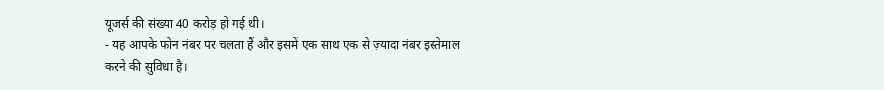यूजर्स की संख्या 40 करोड़ हो गई थी।
- यह आपके फोन नंबर पर चलता हैं और इसमें एक साथ एक से ज़्यादा नंबर इस्तेमाल करने की सुविधा है।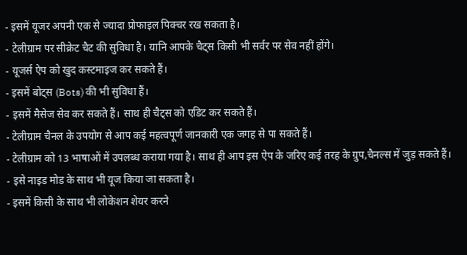- इसमें यूजर अपनी एक से ज्यादा प्रोफाइल पिक्चर रख सकता है।
- टेलीग्राम पर सीक्रेट चैट की सुविधा है। यानि आपके चैट्स किसी भी सर्वर पर सेव नहीं होंगे।
- यूजर्स ऐप को खुद कस्टमाइज कर सकते हैं।
- इसमें बोट्स (Bots) की भी सुविधा हैं।
- इसमें मैसेज सेव कर सकते हैं। साथ ही चैट्स को एडिट कर सकते हैं।
- टेलीग्राम चैनल के उपयोग से आप कई महत्वपूर्ण जानकारी एक जगह से पा सकते हैं।
- टेलीग्राम को 13 भाषाओं में उपलब्ध कराया गया है। साथ ही आप इस ऐप के जरिए कई तरह के ग्रुप,चैनल्स में जुड़ सकते हैं।
- इसे नाइड मोड के साथ भी यूज किया जा सकता है।
- इसमें किसी के साथ भी लोकेशन शेयर करने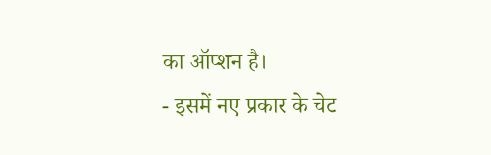का ऑप्शन है।
- इसमें नए प्रकार के चेट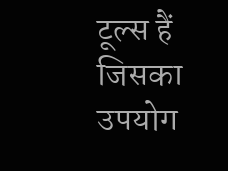टूल्स हैं जिसका उपयोग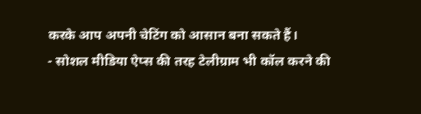करके आप अपनी चेटिंग को आसान बना सकते हैं।
- सोशल मीडिया ऐप्स की तरह टेलीग्राम भी कॉल करने की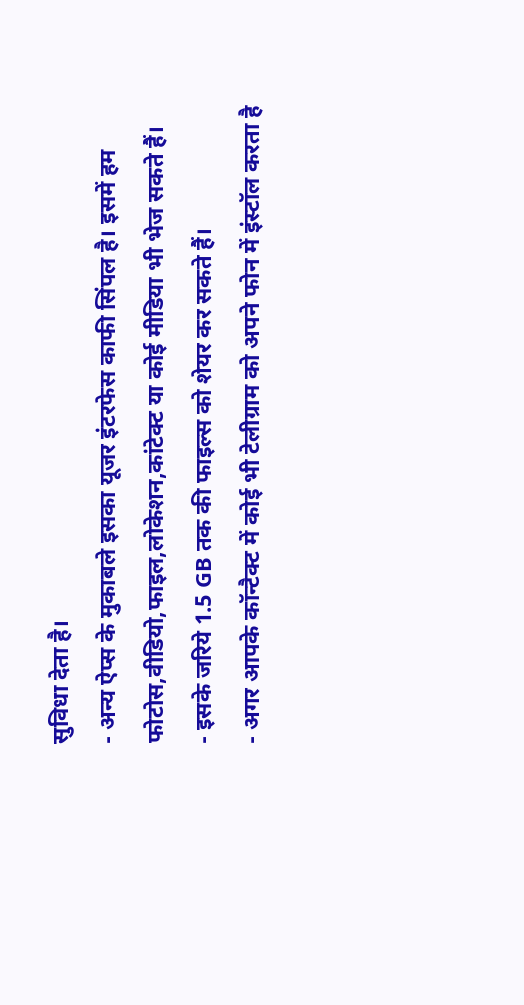सुविधा देता है।
- अन्य ऐप्स के मुकाबले इसका यूजर इंटरफेस काफी सिंपल है। इसमें हम फोटोस,वीडियो,फाइल,लोकेशन,कांटेक्ट या कोई मीडिया भी भेज सकते हैं।
- इसके जरिये 1.5 GB तक की फाइल्स को शेयर कर सकते हैं।
- अगर आपके कॉन्टैक्ट में कोई भी टेलीग्राम को अपने फोन में इंस्टॉल करता है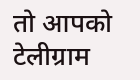तो आपको टेलीग्राम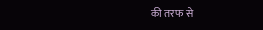की तरफ से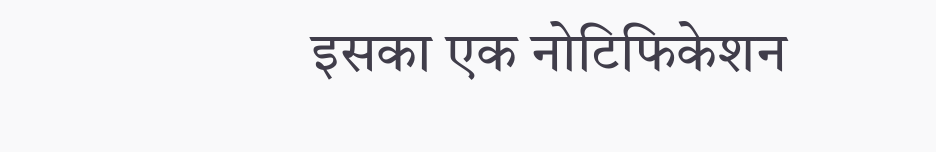इसका एक नोटिफिकेशन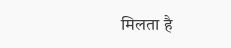मिलता है